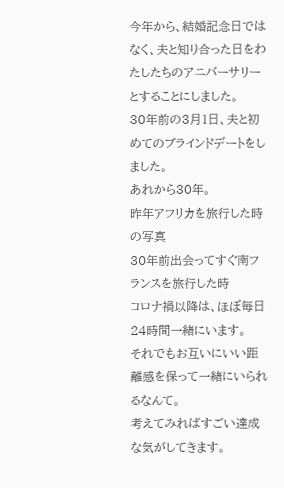今年から、結婚記念日ではなく、夫と知り合った日をわたしたちのアニバーサリーとすることにしました。
30年前の3月1日、夫と初めてのブラインドデートをしました。
あれから30年。
昨年アフリカを旅行した時の写真
30年前出会ってすぐ南フランスを旅行した時
コロナ禍以降は、ほぼ毎日24時間一緒にいます。
それでもお互いにいい距離感を保って一緒にいられるなんて。
考えてみればすごい達成な気がしてきます。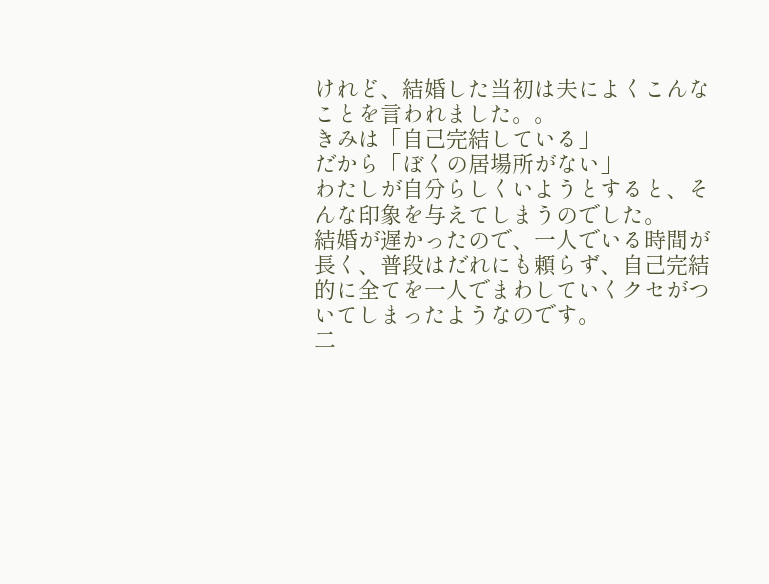けれど、結婚した当初は夫によくこんなことを言われました。。
きみは「自己完結している」
だから「ぼくの居場所がない」
わたしが自分らしくいようとすると、そんな印象を与えてしまうのでした。
結婚が遅かったので、一人でいる時間が長く、普段はだれにも頼らず、自己完結的に全てを一人でまわしていくクセがついてしまったようなのです。
二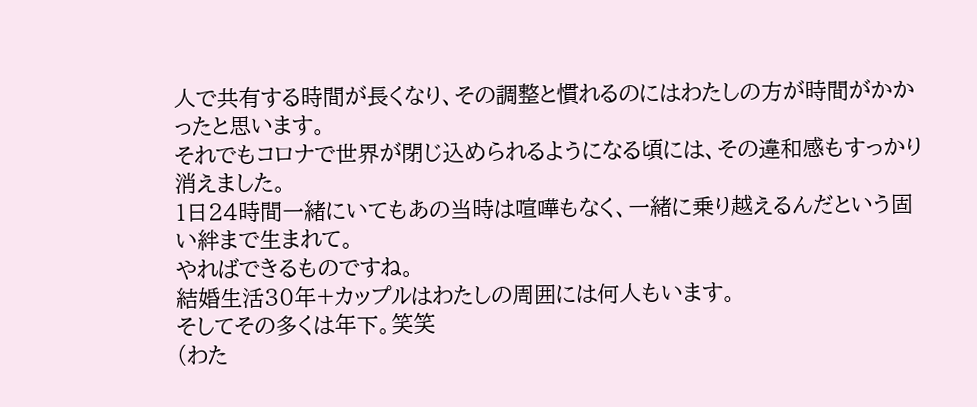人で共有する時間が長くなり、その調整と慣れるのにはわたしの方が時間がかかったと思います。
それでもコロナで世界が閉じ込められるようになる頃には、その違和感もすっかり消えました。
1日24時間一緒にいてもあの当時は喧嘩もなく、一緒に乗り越えるんだという固い絆まで生まれて。
やればできるものですね。
結婚生活30年+カップルはわたしの周囲には何人もいます。
そしてその多くは年下。笑笑
(わた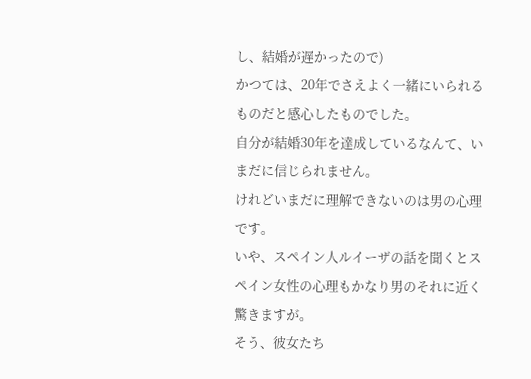し、結婚が遅かったので)
かつては、20年でさえよく一緒にいられるものだと感心したものでした。
自分が結婚30年を達成しているなんて、いまだに信じられません。
けれどいまだに理解できないのは男の心理です。
いや、スペイン人ルイーザの話を聞くとスペイン女性の心理もかなり男のそれに近く驚きますが。
そう、彼女たち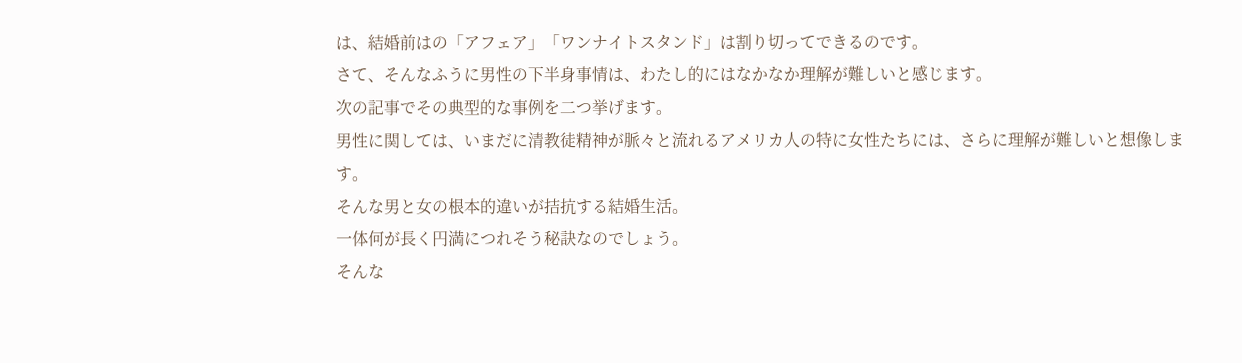は、結婚前はの「アフェア」「ワンナイトスタンド」は割り切ってできるのです。
さて、そんなふうに男性の下半身事情は、わたし的にはなかなか理解が難しいと感じます。
次の記事でその典型的な事例を二つ挙げます。
男性に関しては、いまだに清教徒精神が脈々と流れるアメリカ人の特に女性たちには、さらに理解が難しいと想像します。
そんな男と女の根本的違いが拮抗する結婚生活。
一体何が長く円満につれそう秘訣なのでしょう。
そんな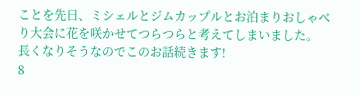ことを先日、ミシェルとジムカップルとお泊まりおしゃべり大会に花を咲かせてつらつらと考えてしまいました。
長くなりそうなのでこのお話続きます!
8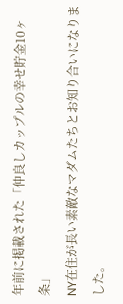年前に掲載された「仲良しカップルの幸せ貯金10ヶ条」
NY在住が長い素敵なマダムたちとお知り合いになりました。